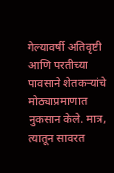गेल्यावर्षी अतिवृष्टी आणि परतीच्या पावसाने शेतकऱ्यांचे मोठ्याप्रमाणात नुकसान केले. मात्र, त्यातून सावरत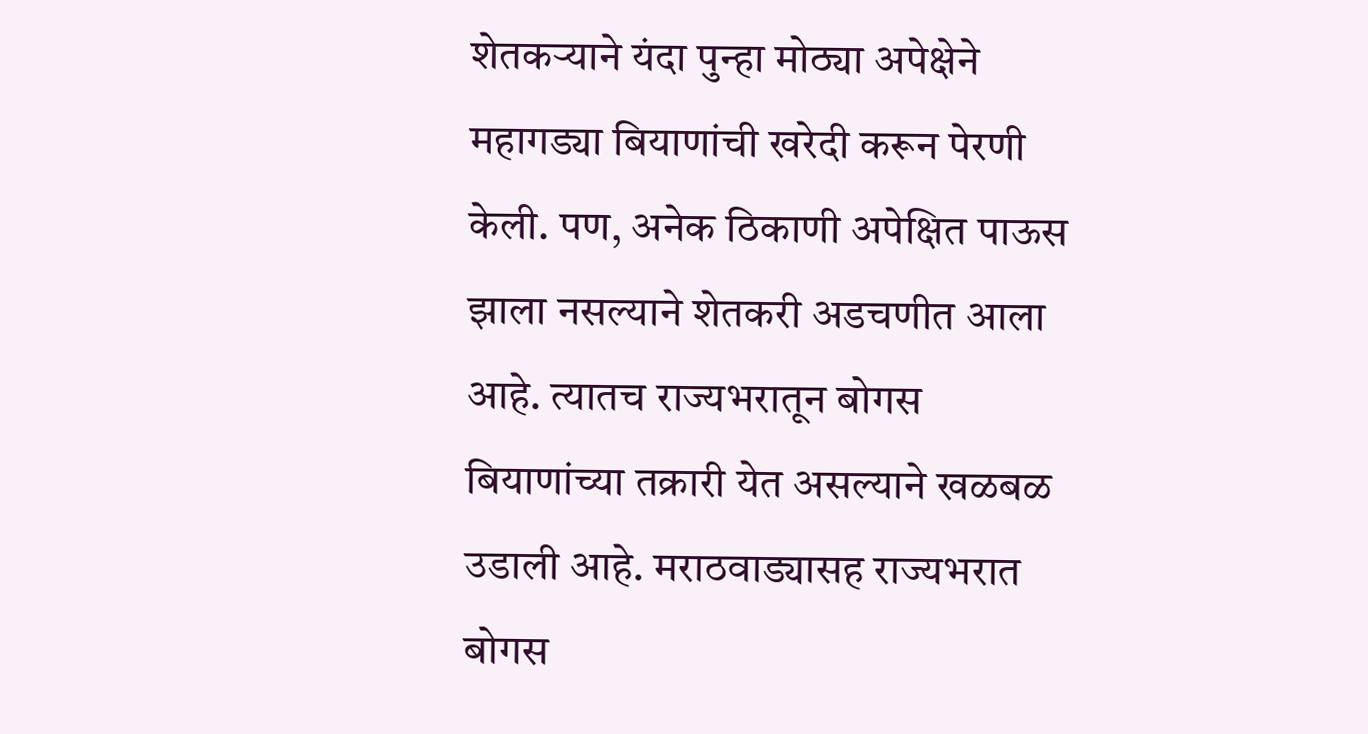शेतकऱ्याने यंदा पुन्हा मोठ्या अपेक्षेने महागड्या बियाणांची खरेदी करून पेरणी केली. पण, अनेक ठिकाणी अपेक्षित पाऊस झाला नसल्याने शेतकरी अडचणीत आला आहे. त्यातच राज्यभरातून बोगस बियाणांच्या तक्रारी येत असल्याने खळबळ उडाली आहे. मराठवाड्यासह राज्यभरात बोगस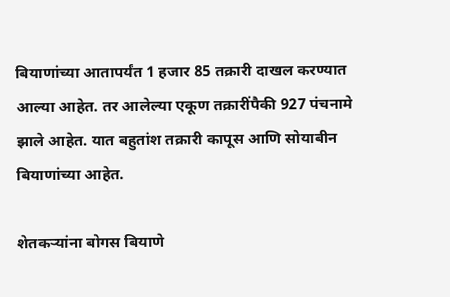बियाणांच्या आतापर्यंत 1 हजार 85 तक्रारी दाखल करण्यात आल्या आहेत. तर आलेल्या एकूण तक्रारींपैकी 927 पंचनामे झाले आहेत. यात बहुतांश तक्रारी कापूस आणि सोयाबीन बियाणांच्या आहेत.

शेतकऱ्यांना बोगस बियाणे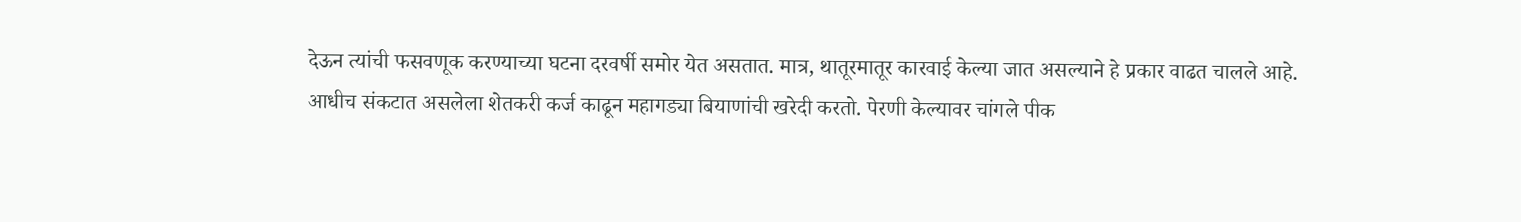देऊन त्यांची फसवणूक करण्याच्या घटना दरवर्षी समोर येत असतात. मात्र, थातूरमातूर कारवाई केल्या जात असल्याने हे प्रकार वाढत चालले आहे. आधीच संकटात असलेला शेतकरी कर्ज काढून महागड्या बियाणांची खरेदी करतो. पेरणी केल्यावर चांगले पीक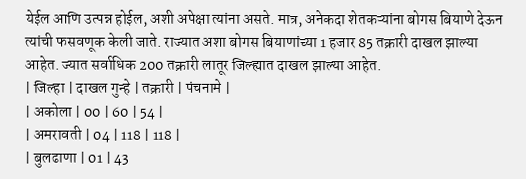येईल आणि उत्पन्न होईल, अशी अपेक्षा त्यांना असते. मात्र, अनेकदा शेतकऱ्यांना बोगस बियाणे देऊन त्यांची फसवणूक केली जाते. राज्यात अशा बोगस बियाणांच्या 1 हजार 85 तक्रारी दाखल झाल्या आहेत. ज्यात सर्वाधिक 200 तक्रारी लातूर जिल्ह्यात दाखल झाल्या आहेत.
| जिल्हा | दाखल गुन्हे | तक्रारी | पंचनामे |
| अकोला | 00 | 60 | 54 |
| अमरावती | 04 | 118 | 118 |
| बुलढाणा | 01 | 43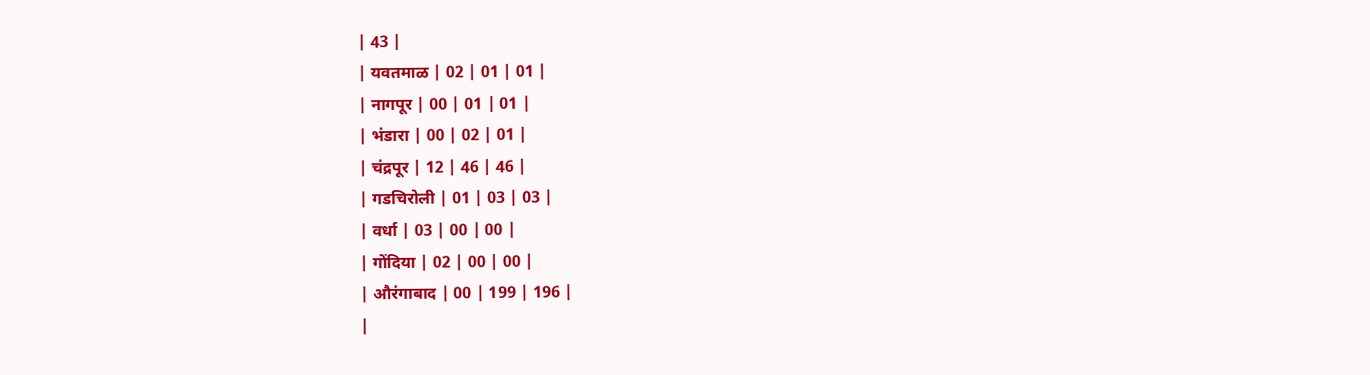| 43 |
| यवतमाळ | 02 | 01 | 01 |
| नागपूर | 00 | 01 | 01 |
| भंडारा | 00 | 02 | 01 |
| चंद्रपूर | 12 | 46 | 46 |
| गडचिरोली | 01 | 03 | 03 |
| वर्धा | 03 | 00 | 00 |
| गोंदिया | 02 | 00 | 00 |
| औरंगाबाद | 00 | 199 | 196 |
|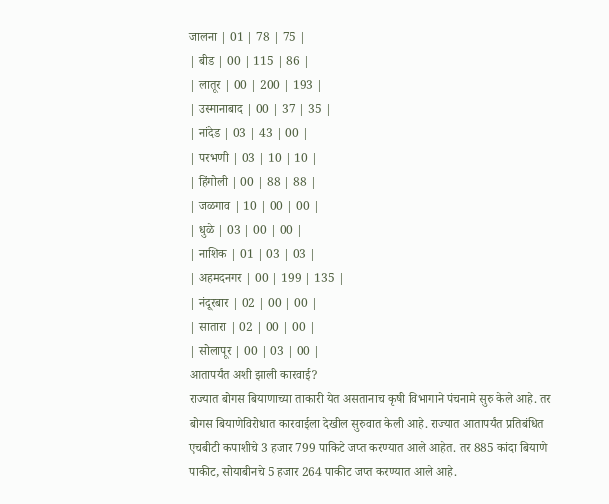जालना | 01 | 78 | 75 |
| बीड | 00 | 115 | 86 |
| लातूर | 00 | 200 | 193 |
| उस्मानाबाद | 00 | 37 | 35 |
| नांदेड | 03 | 43 | 00 |
| परभणी | 03 | 10 | 10 |
| हिंगोली | 00 | 88 | 88 |
| जळगाव | 10 | 00 | 00 |
| धुळे | 03 | 00 | 00 |
| नाशिक | 01 | 03 | 03 |
| अहमदनगर | 00 | 199 | 135 |
| नंदूरबार | 02 | 00 | 00 |
| सातारा | 02 | 00 | 00 |
| सोलापूर | 00 | 03 | 00 |
आतापर्यंत अशी झाली कारवाई?
राज्यात बोगस बियाणाच्या ताकारी येत असतानाच कृषी विभागाने पंचनामे सुरु केले आहे. तर बोगस बियाणेविरोधात कारवाईला देखील सुरुवात केली आहे. राज्यात आतापर्यंत प्रतिबंधित एचबीटी कपाशीचे 3 हजार 799 पाकिटे जप्त करण्यात आले आहेत. तर 885 कांदा बियाणे पाकीट, सोयाबीनचे 5 हजार 264 पाकीट जप्त करण्यात आले आहे.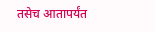तसेच आतापर्यंत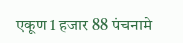एकूण 1 हजार 88 पंचनामे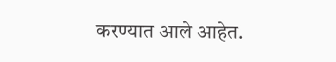करण्यात आले आहेत.